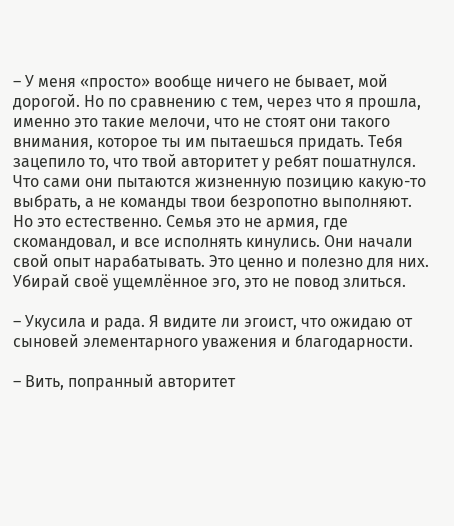– У меня «просто» вообще ничего не бывает, мой дорогой. Но по сравнению с тем, через что я прошла, именно это такие мелочи, что не стоят они такого внимания, которое ты им пытаешься придать. Тебя зацепило то, что твой авторитет у ребят пошатнулся. Что сами они пытаются жизненную позицию какую-то выбрать, а не команды твои безропотно выполняют. Но это естественно. Семья это не армия, где скомандовал, и все исполнять кинулись. Они начали свой опыт нарабатывать. Это ценно и полезно для них. Убирай своё ущемлённое эго, это не повод злиться.

– Укусила и рада. Я видите ли эгоист, что ожидаю от сыновей элементарного уважения и благодарности.

– Вить, попранный авторитет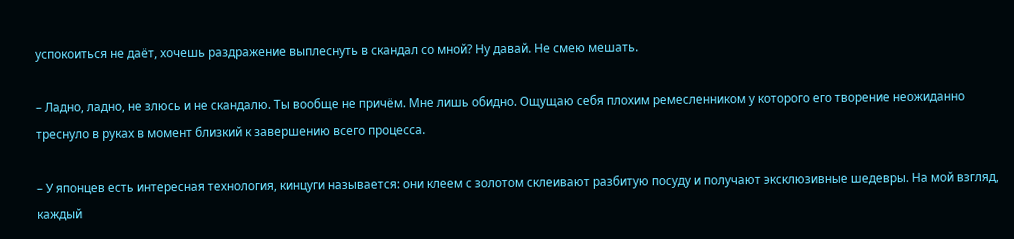успокоиться не даёт, хочешь раздражение выплеснуть в скандал со мной? Ну давай. Не смею мешать.

– Ладно, ладно, не злюсь и не скандалю. Ты вообще не причём. Мне лишь обидно. Ощущаю себя плохим ремесленником у которого его творение неожиданно треснуло в руках в момент близкий к завершению всего процесса.

– У японцев есть интересная технология, кинцуги называется: они клеем с золотом склеивают разбитую посуду и получают эксклюзивные шедевры. На мой взгляд, каждый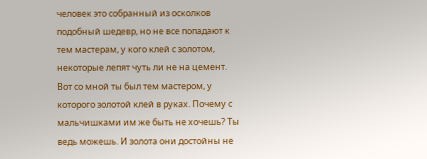человек это собранный из осколков подобный шедевр, но не все попадают к тем мастерам, у кого клей с золотом, некоторые лепят чуть ли не на цемент. Вот со мной ты был тем мастером, у которого золотой клей в руках. Почему с мальчишками им же быть не хочешь? Ты ведь можешь. И золота они достойны не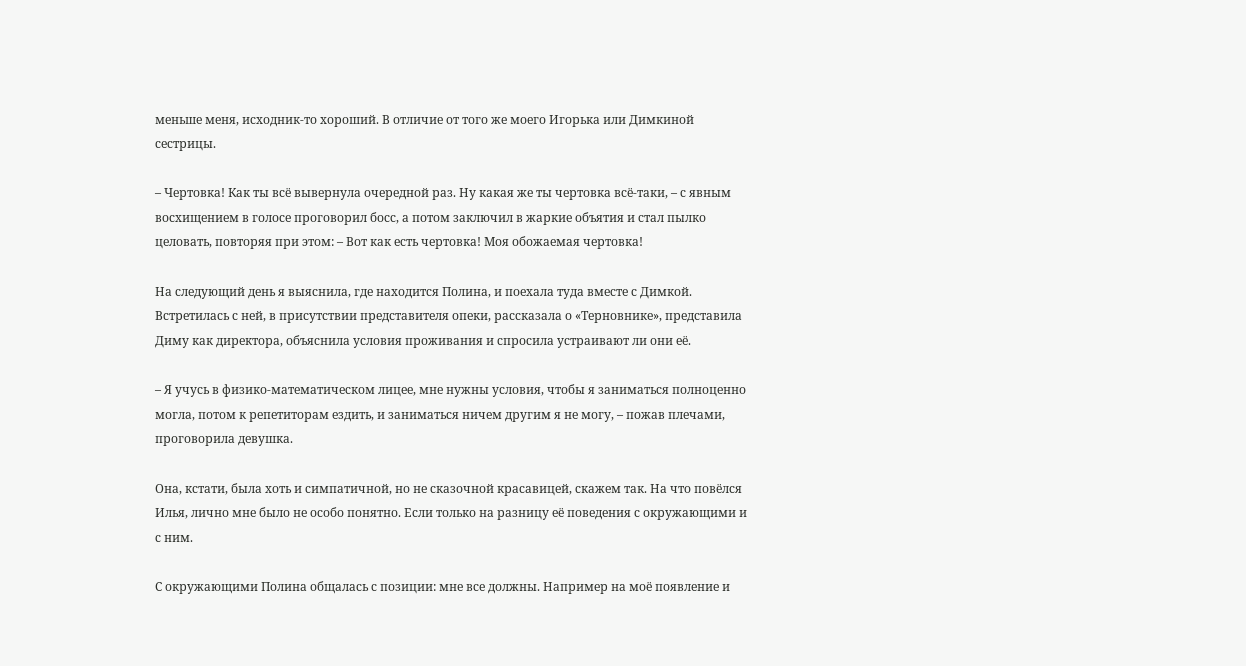меньше меня, исходник-то хороший. В отличие от того же моего Игорька или Димкиной сестрицы.

– Чертовка! Как ты всё вывернула очередной раз. Ну какая же ты чертовка всё-таки, – с явным восхищением в голосе проговорил босс, а потом заключил в жаркие объятия и стал пылко целовать, повторяя при этом: – Вот как есть чертовка! Моя обожаемая чертовка!

На следующий день я выяснила, где находится Полина, и поехала туда вместе с Димкой. Встретилась с ней, в присутствии представителя опеки, рассказала о «Терновнике», представила Диму как директора, объяснила условия проживания и спросила устраивают ли они её.

– Я учусь в физико-математическом лицее, мне нужны условия, чтобы я заниматься полноценно могла, потом к репетиторам ездить, и заниматься ничем другим я не могу, – пожав плечами, проговорила девушка.

Она, кстати, была хоть и симпатичной, но не сказочной красавицей, скажем так. На что повёлся Илья, лично мне было не особо понятно. Если только на разницу её поведения с окружающими и с ним.

С окружающими Полина общалась с позиции: мне все должны. Например на моё появление и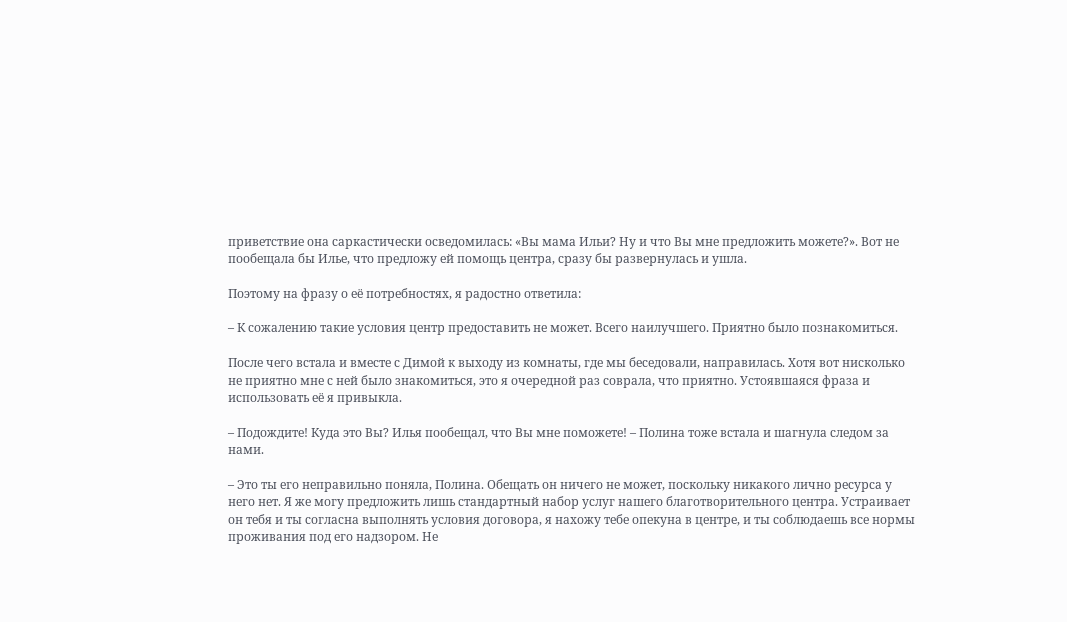приветствие она саркастически осведомилась: «Вы мама Ильи? Ну и что Вы мне предложить можете?». Вот не пообещала бы Илье, что предложу ей помощь центра, сразу бы развернулась и ушла.

Поэтому на фразу о её потребностях, я радостно ответила:

– К сожалению такие условия центр предоставить не может. Всего наилучшего. Приятно было познакомиться.

После чего встала и вместе с Димой к выходу из комнаты, где мы беседовали, направилась. Хотя вот нисколько не приятно мне с ней было знакомиться, это я очередной раз соврала, что приятно. Устоявшаяся фраза и использовать её я привыкла.

– Подождите! Куда это Вы? Илья пообещал, что Вы мне поможете! – Полина тоже встала и шагнула следом за нами.

– Это ты его неправильно поняла, Полина. Обещать он ничего не может, поскольку никакого лично ресурса у него нет. Я же могу предложить лишь стандартный набор услуг нашего благотворительного центра. Устраивает он тебя и ты согласна выполнять условия договора, я нахожу тебе опекуна в центре, и ты соблюдаешь все нормы проживания под его надзором. Не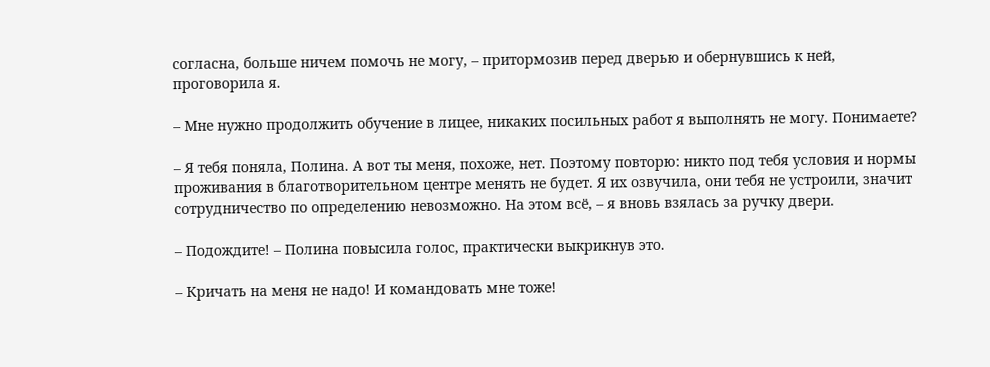согласна, больше ничем помочь не могу, – притормозив перед дверью и обернувшись к ней, проговорила я.

– Мне нужно продолжить обучение в лицее, никаких посильных работ я выполнять не могу. Понимаете?

– Я тебя поняла, Полина. А вот ты меня, похоже, нет. Поэтому повторю: никто под тебя условия и нормы проживания в благотворительном центре менять не будет. Я их озвучила, они тебя не устроили, значит сотрудничество по определению невозможно. На этом всё, – я вновь взялась за ручку двери.

– Подождите! – Полина повысила голос, практически выкрикнув это.

– Кричать на меня не надо! И командовать мне тоже!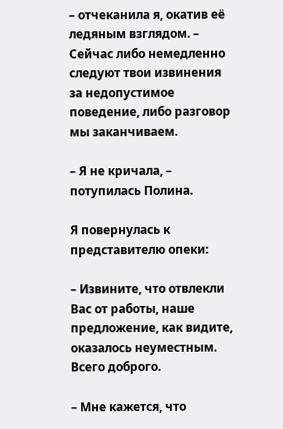– отчеканила я, окатив её ледяным взглядом. – Сейчас либо немедленно следуют твои извинения за недопустимое поведение, либо разговор мы заканчиваем.

– Я не кричала, – потупилась Полина.

Я повернулась к представителю опеки:

– Извините, что отвлекли Вас от работы, наше предложение, как видите, оказалось неуместным. Всего доброго.

– Мне кажется, что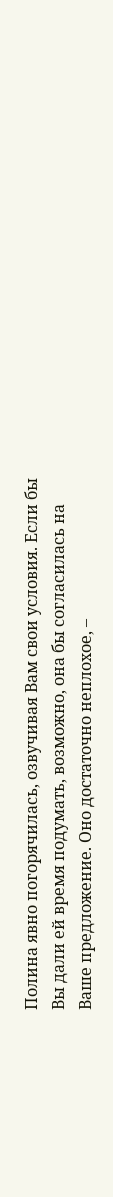Полина явно погорячилась, озвучивая Вам свои условия. Если бы Вы дали ей время подумать, возможно, она бы согласилась на Ваше предложение. Оно достаточно неплохое, –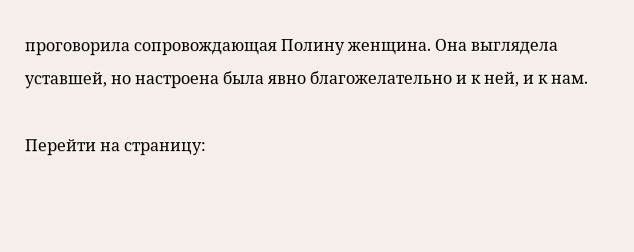проговорила сопровождающая Полину женщина. Она выглядела уставшей, но настроена была явно благожелательно и к ней, и к нам.

Перейти на страницу: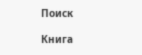Поиск

Книга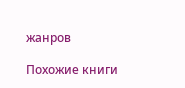жанров

Похожие книги